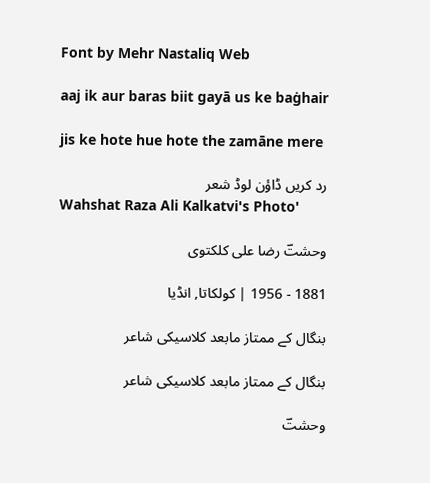Font by Mehr Nastaliq Web

aaj ik aur baras biit gayā us ke baġhair

jis ke hote hue hote the zamāne mere

رد کریں ڈاؤن لوڈ شعر
Wahshat Raza Ali Kalkatvi's Photo'

وحشتؔ رضا علی کلکتوی

1881 - 1956 | کولکاتا, انڈیا

بنگال کے ممتاز مابعد کلاسیکی شاعر

بنگال کے ممتاز مابعد کلاسیکی شاعر

وحشتؔ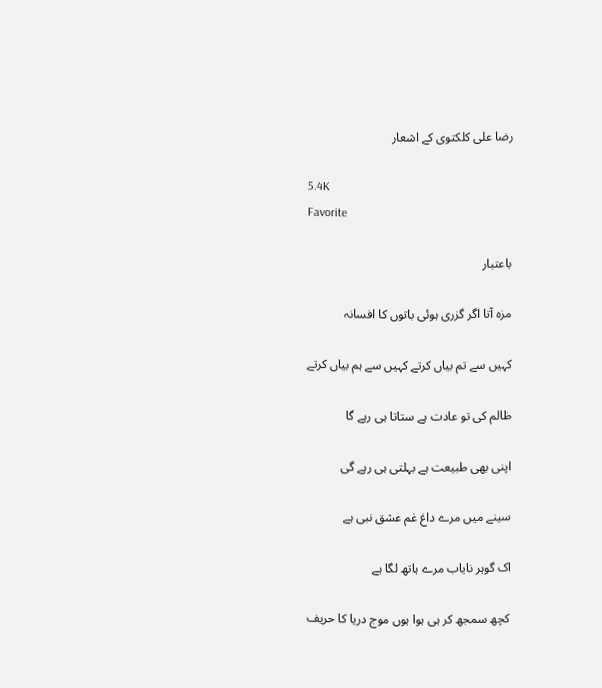رضا علی کلکتوی کے اشعار

5.4K
Favorite

باعتبار

مزہ آتا اگر گزری ہوئی باتوں کا افسانہ

کہیں سے تم بیاں کرتے کہیں سے ہم بیاں کرتے

ظالم کی تو عادت ہے ستاتا ہی رہے گا

اپنی بھی طبیعت ہے بہلتی ہی رہے گی

سینے میں مرے داغ غم عشق نبی ہے

اک گوہر نایاب مرے ہاتھ لگا ہے

کچھ سمجھ کر ہی ہوا ہوں موج دریا کا حریف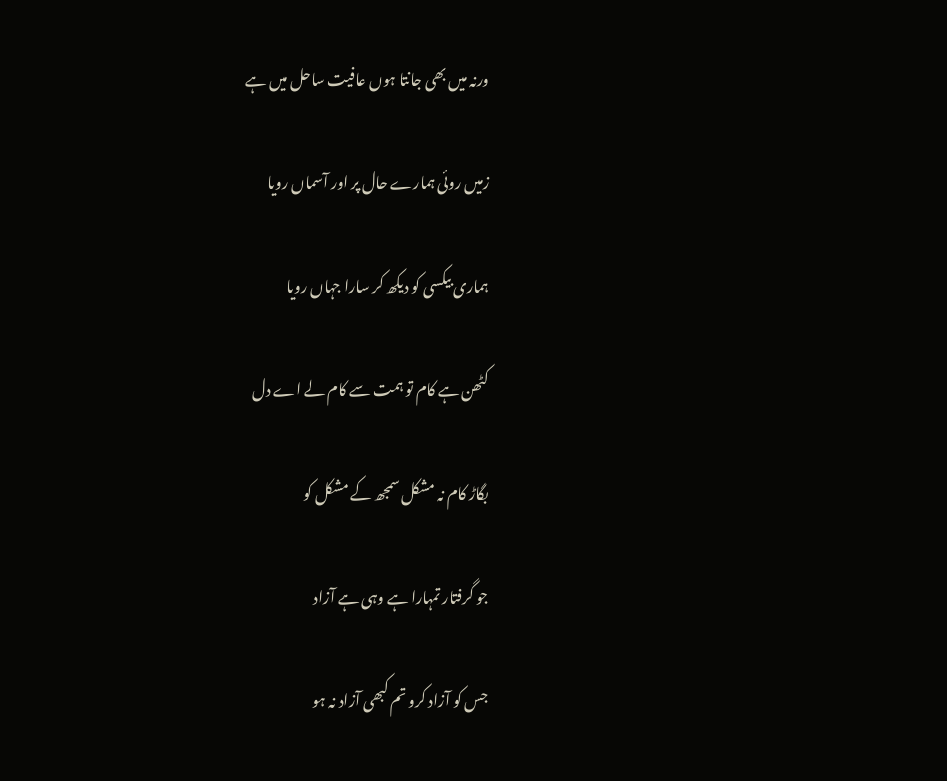ورنہ میں بھی جانتا ہوں عافیت ساحل میں ہے

زمیں روئی ہمارے حال پر اور آسماں رویا

ہماری بیکسی کو دیکھ کر سارا جہاں رویا

کٹھن ہے کام تو ہمت سے کام لے اے دل

بگاڑ کام نہ مشکل سمجھ کے مشکل کو

جو گرفتار تمہارا ہے وہی ہے آزاد

جس کو آزاد کرو تم کبھی آزاد نہ ہو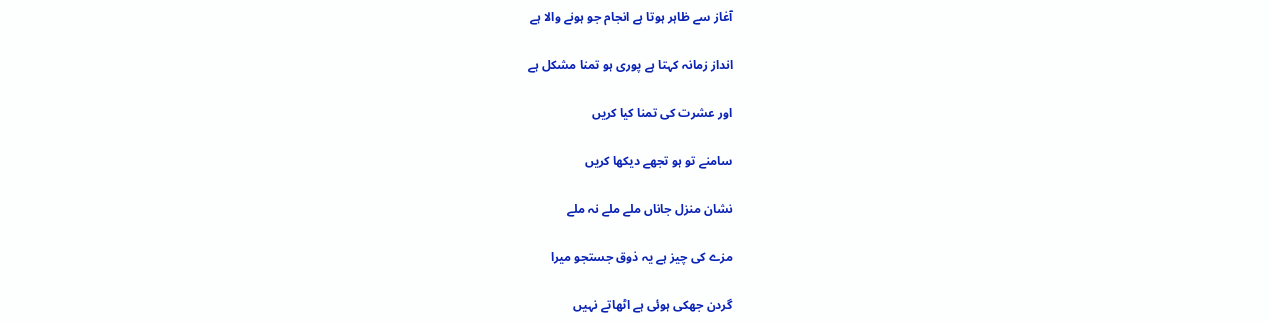آغاز سے ظاہر ہوتا ہے انجام جو ہونے والا ہے

انداز زمانہ کہتا ہے پوری ہو تمنا مشکل ہے

اور عشرت کی تمنا کیا کریں

سامنے تو ہو تجھے دیکھا کریں

نشان منزل جاناں ملے ملے نہ ملے

مزے کی چیز ہے یہ ذوق جستجو میرا

گردن جھکی ہوئی ہے اٹھاتے نہیں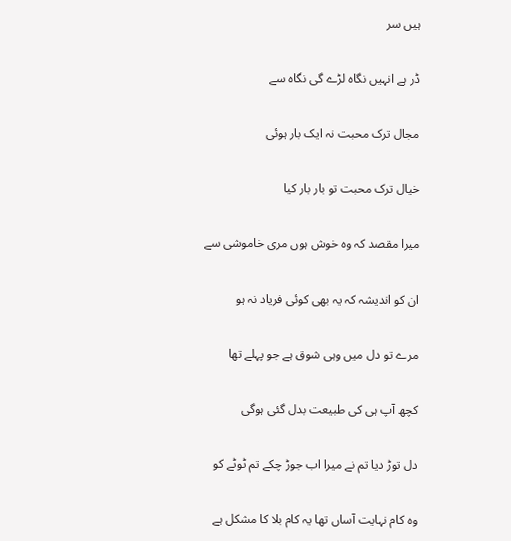ہیں سر

ڈر ہے انہیں نگاہ لڑے گی نگاہ سے

مجال ترک محبت نہ ایک بار ہوئی

خیال ترک محبت تو بار بار کیا

میرا مقصد کہ وہ خوش ہوں مری خاموشی سے

ان کو اندیشہ کہ یہ بھی کوئی فریاد نہ ہو

مرے تو دل میں وہی شوق ہے جو پہلے تھا

کچھ آپ ہی کی طبیعت بدل گئی ہوگی

دل توڑ دیا تم نے میرا اب جوڑ چکے تم ٹوٹے کو

وہ کام نہایت آساں تھا یہ کام بلا کا مشکل ہے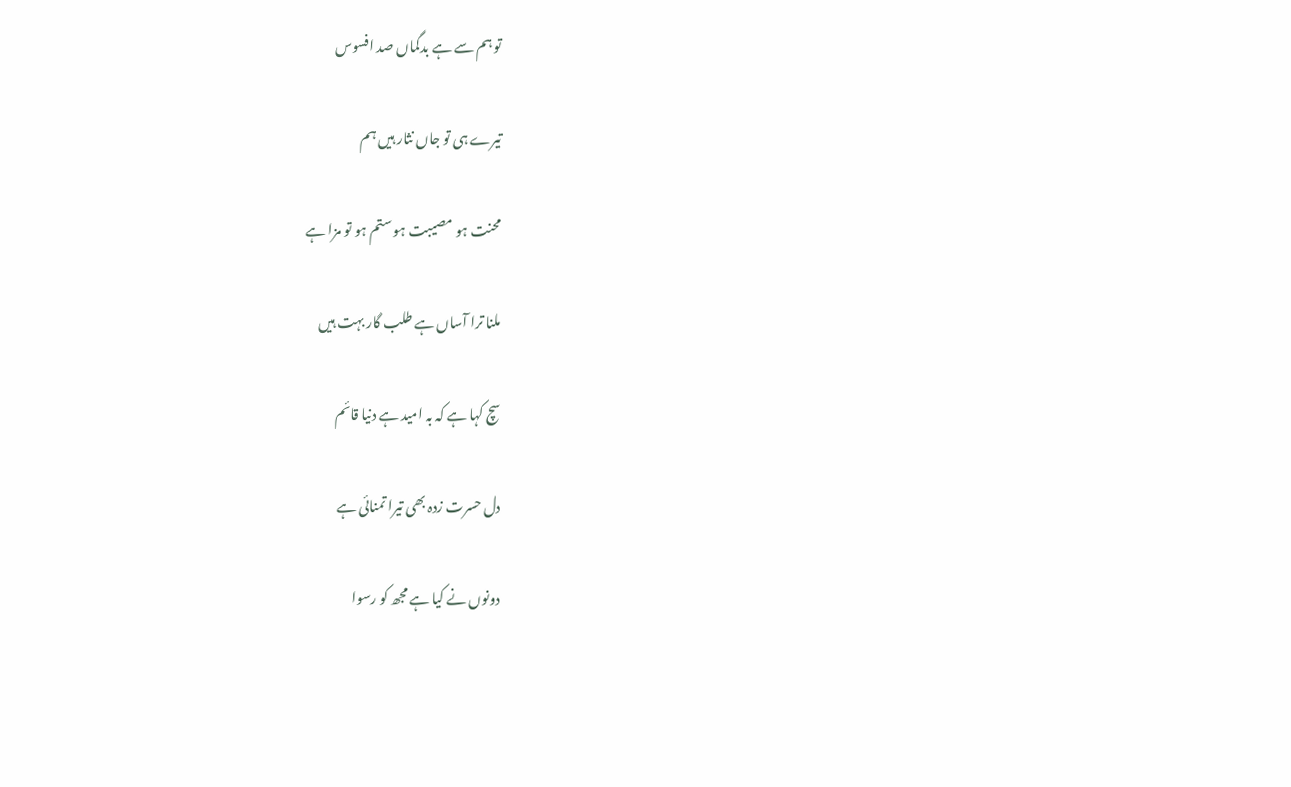تو ہم سے ہے بدگماں صد افسوس

تیرے ہی تو جاں نثار ہیں ہم

محنت ہو مصیبت ہو ستم ہو تو مزا ہے

ملنا ترا آساں ہے طلب گار بہت ہیں

سچ کہا ہے کہ بہ امید ہے دنیا قائم

دل حسرت زدہ بھی تیرا تمنائی ہے

دونوں نے کیا ہے مجھ کو رسوا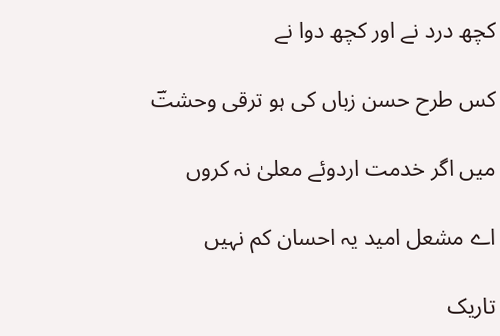کچھ درد نے اور کچھ دوا نے

کس طرح حسن زباں کی ہو ترقی وحشتؔ

میں اگر خدمت اردوئے معلیٰ نہ کروں

اے مشعل امید یہ احسان کم نہیں

تاریک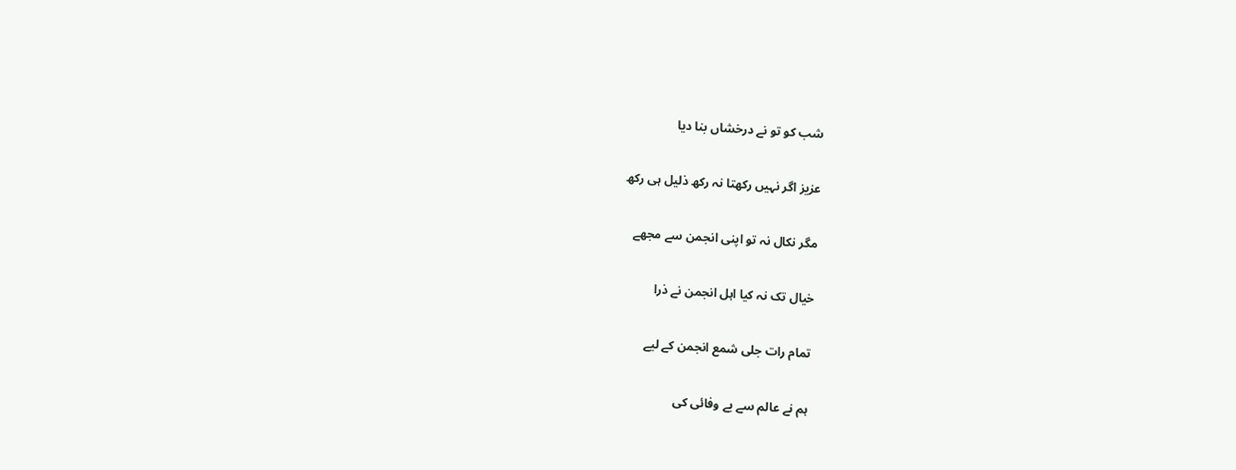شب کو تو نے درخشاں بنا دیا

عزیز اگر نہیں رکھتا نہ رکھ ذلیل ہی رکھ

مگر نکال نہ تو اپنی انجمن سے مجھے

خیال تک نہ کیا اہل انجمن نے ذرا

تمام رات جلی شمع انجمن کے لیے

ہم نے عالم سے بے وفائی کی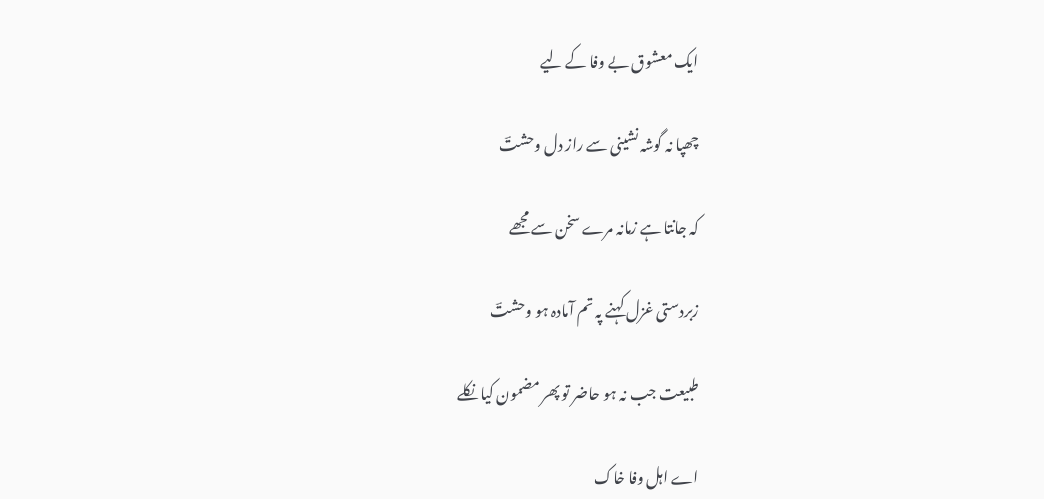ایک معشوق بے وفا کے لیے

چھپا نہ گوشہ نشینی سے راز دل وحشتؔ

کہ جانتا ہے زمانہ مرے سخن سے مجھے

زبردستی غزل کہنے پہ تم آمادہ ہو وحشتؔ

طبیعت جب نہ ہو حاضر تو پھر مضمون کیا نکلے

اے اہل وفا خاک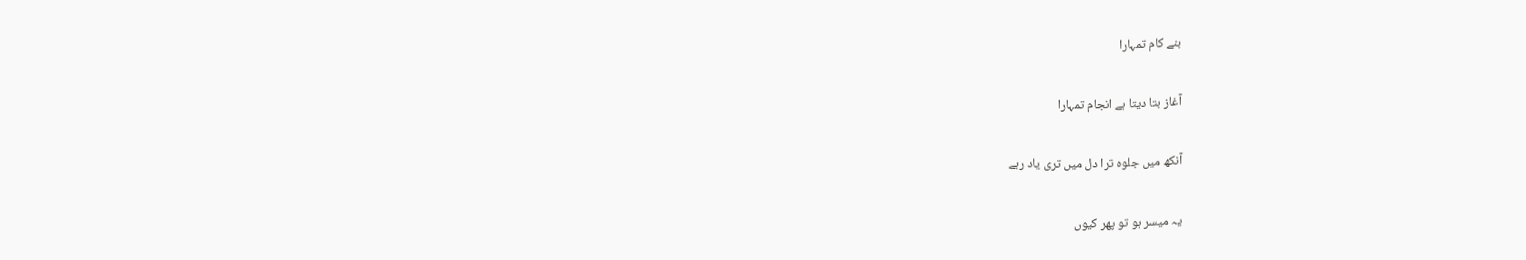بنے کام تمہارا

آغاز بتا دیتا ہے انجام تمہارا

آنکھ میں جلوہ ترا دل میں تری یاد رہے

یہ میسر ہو تو پھر کیوں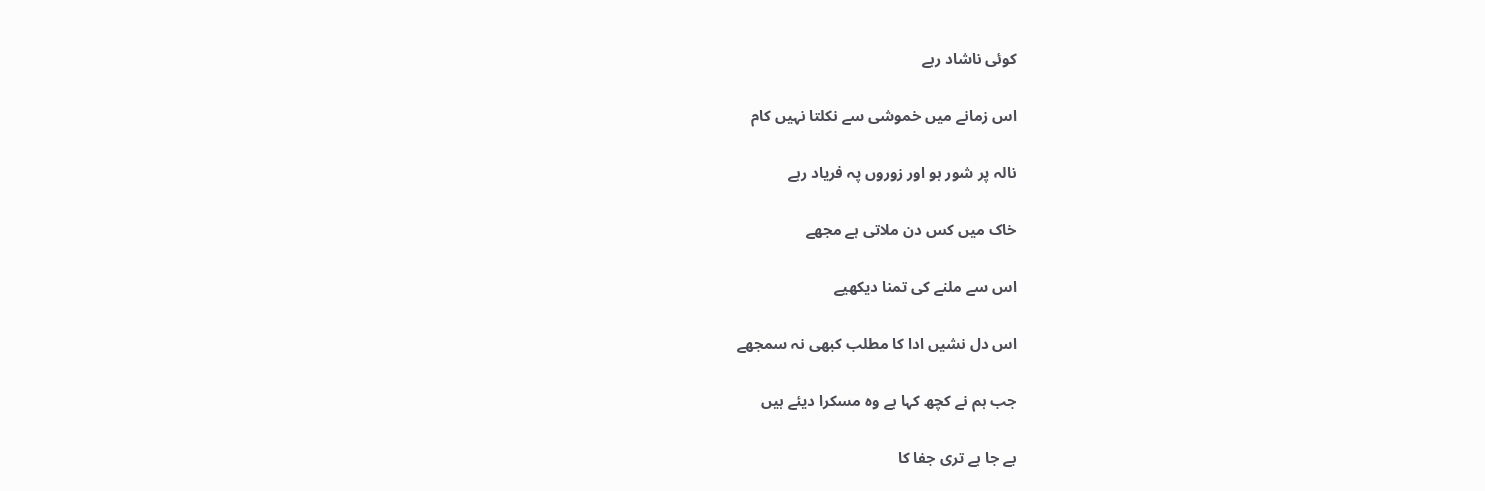کوئی ناشاد رہے

اس زمانے میں خموشی سے نکلتا نہیں کام

نالہ پر شور ہو اور زوروں پہ فریاد رہے

خاک میں کس دن ملاتی ہے مجھے

اس سے ملنے کی تمنا دیکھیے

اس دل نشیں ادا کا مطلب کبھی نہ سمجھے

جب ہم نے کچھ کہا ہے وہ مسکرا دیئے ہیں

بے جا ہے تری جفا کا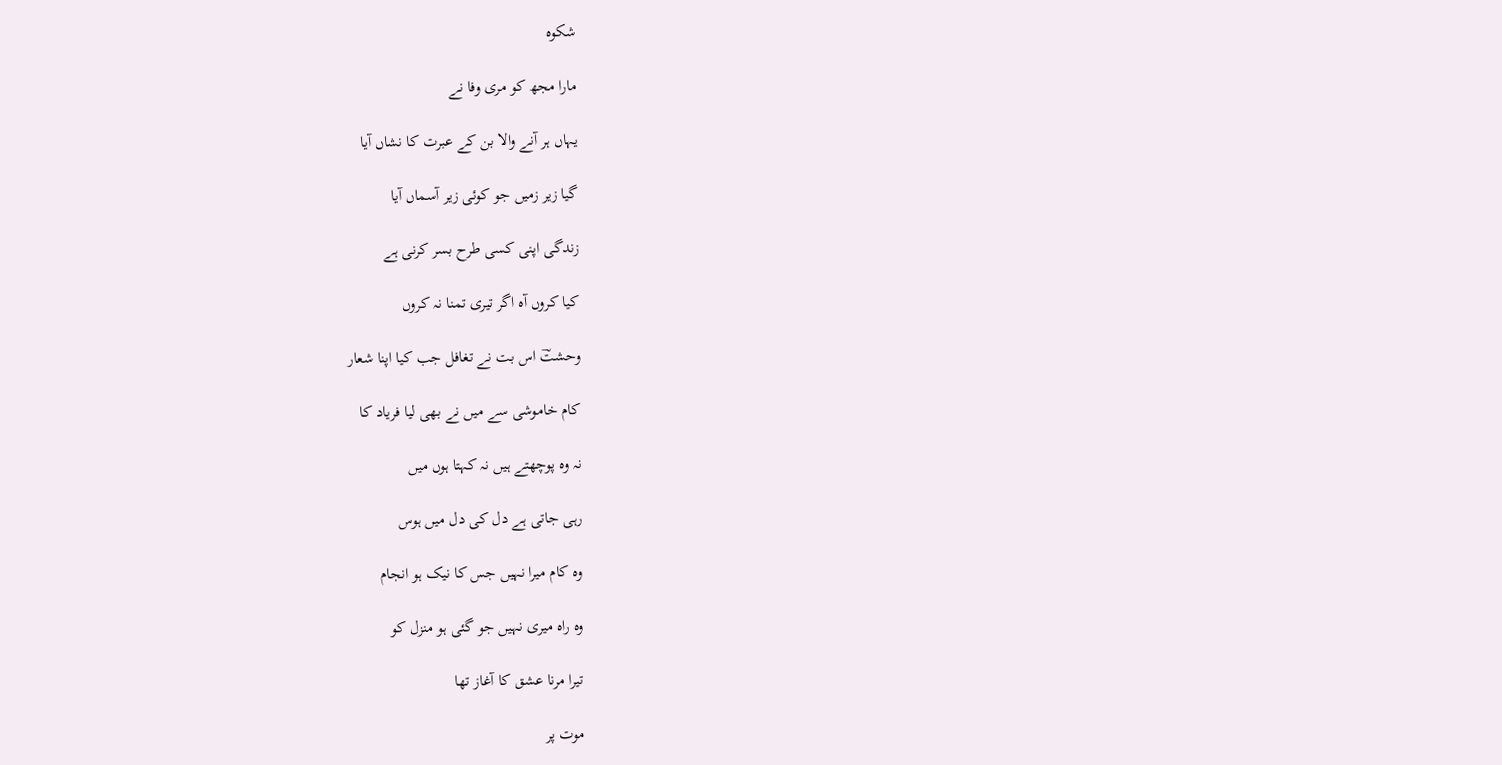شکوہ

مارا مجھ کو مری وفا نے

یہاں ہر آنے والا بن کے عبرت کا نشاں آیا

گیا زیر زمیں جو کوئی زیر آسماں آیا

زندگی اپنی کسی طرح بسر کرنی ہے

کیا کروں آہ اگر تیری تمنا نہ کروں

وحشتؔ اس بت نے تغافل جب کیا اپنا شعار

کام خاموشی سے میں نے بھی لیا فریاد کا

نہ وہ پوچھتے ہیں نہ کہتا ہوں میں

رہی جاتی ہے دل کی دل میں ہوس

وہ کام میرا نہیں جس کا نیک ہو انجام

وہ راہ میری نہیں جو گئی ہو منزل کو

تیرا مرنا عشق کا آغاز تھا

موت پر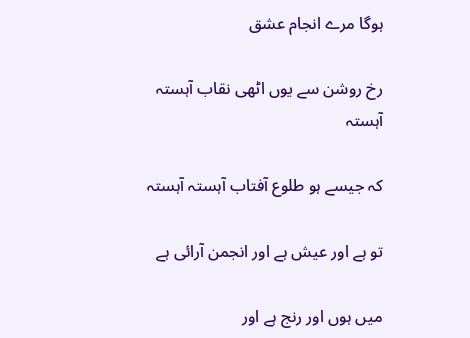ہوگا مرے انجام عشق

رخ روشن سے یوں اٹھی نقاب آہستہ آہستہ

کہ جیسے ہو طلوع آفتاب آہستہ آہستہ

تو ہے اور عیش ہے اور انجمن آرائی ہے

میں ہوں اور رنج ہے اور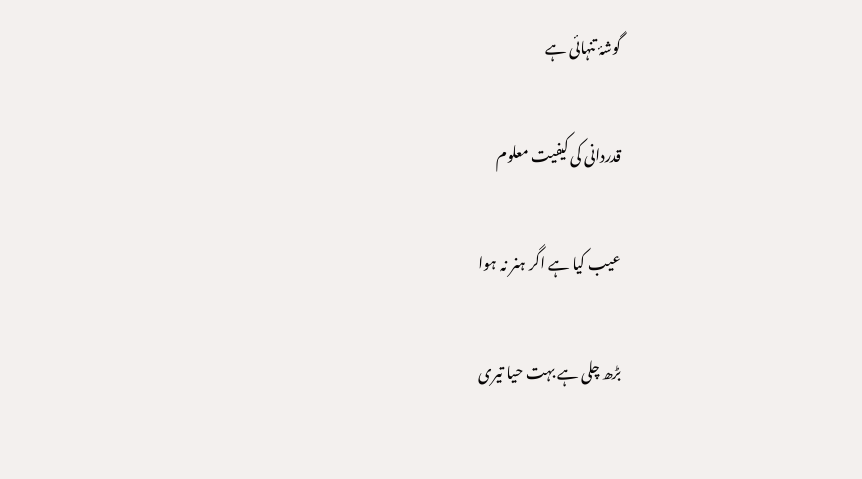گوشۂ تنہائی ہے

قدردانی کی کیفیت معلوم

عیب کیا ہے اگر ہنر نہ ہوا

بڑھ چلی ہے بہت حیا تیری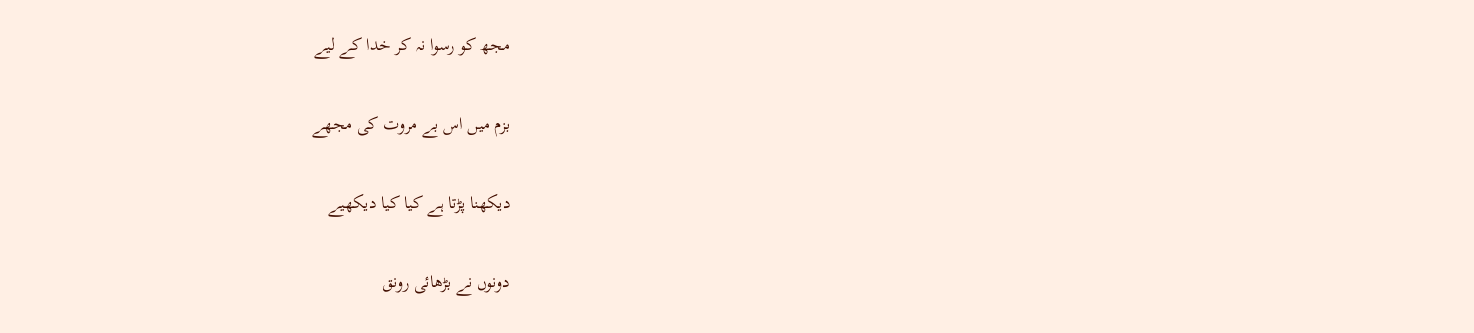مجھ کو رسوا نہ کر خدا کے لیے

بزم میں اس بے مروت کی مجھے

دیکھنا پڑتا ہے کیا کیا دیکھیے

دونوں نے بڑھائی رونق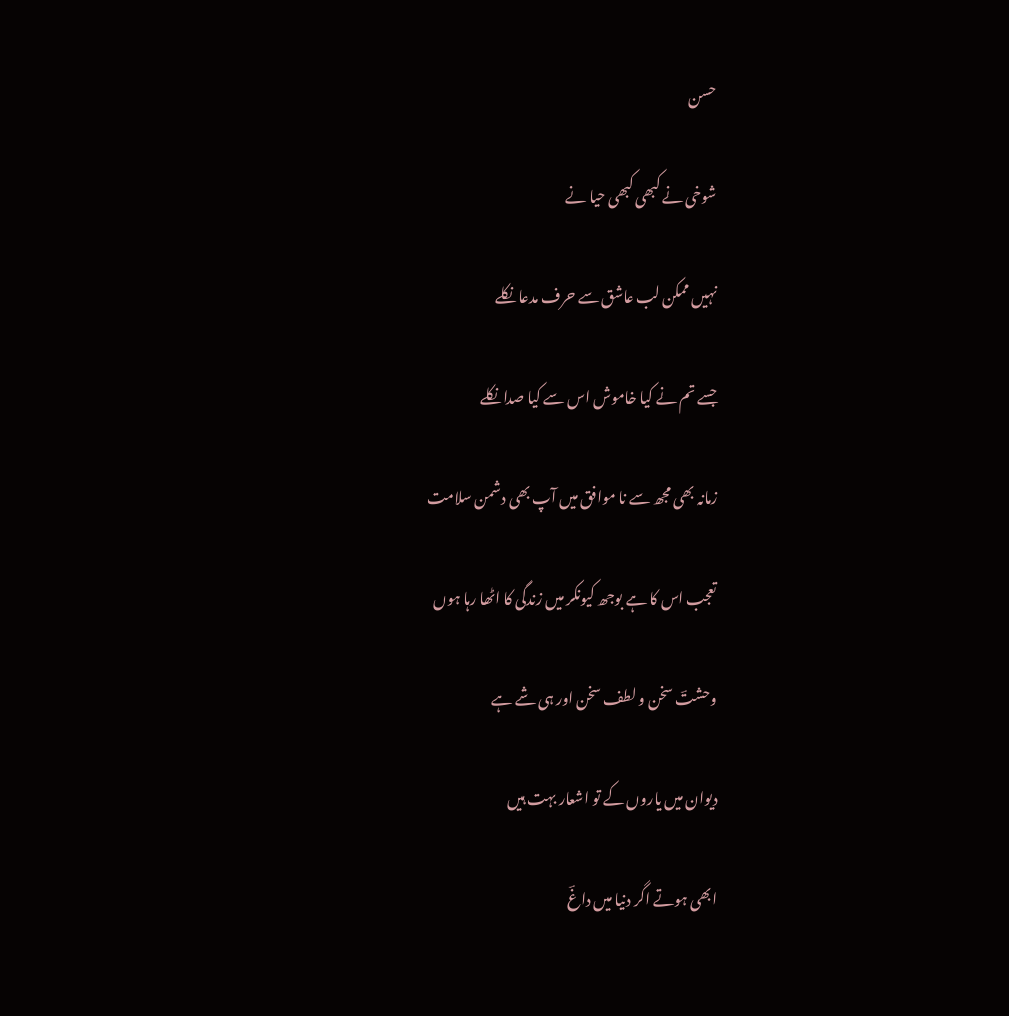حسن

شوخی نے کبھی کبھی حیا نے

نہیں ممکن لب عاشق سے حرف مدعا نکلے

جسے تم نے کیا خاموش اس سے کیا صدا نکلے

زمانہ بھی مجھ سے نا موافق میں آپ بھی دشمن سلامت

تعجب اس کا ہے بوجھ کیونکر میں زندگی کا اٹھا رہا ہوں

وحشتؔ سخن و لطف سخن اور ہی شے ہے

دیوان میں یاروں کے تو اشعار بہت ہیں

ابھی ہوتے اگر دنیا میں داغؔ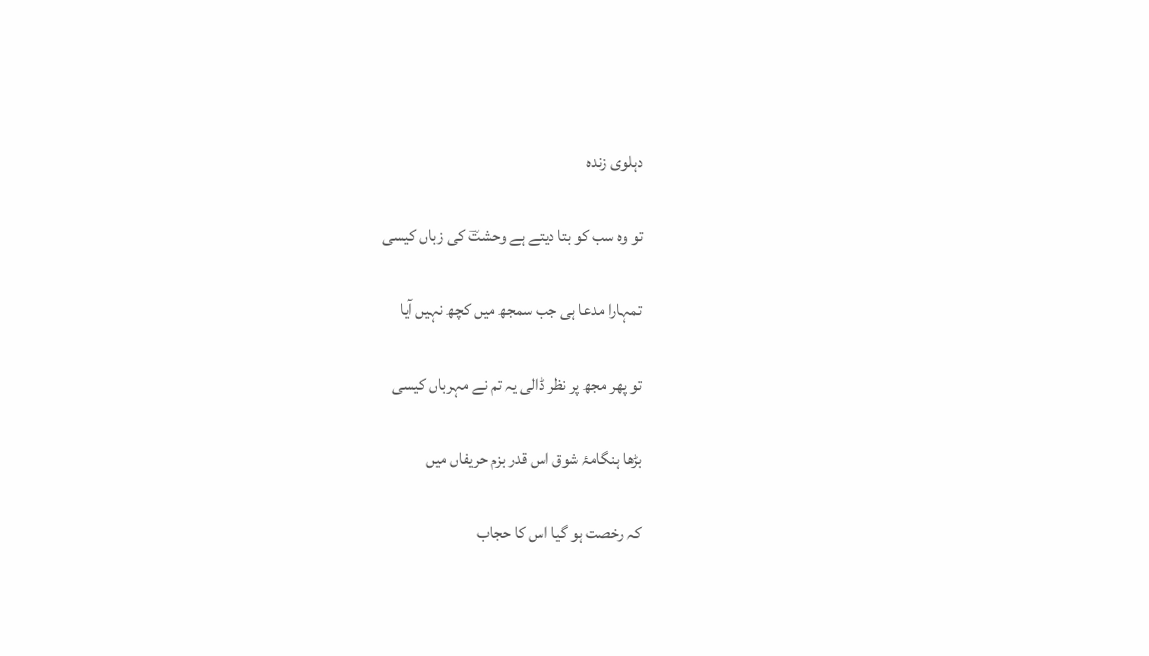دہلوی زندہ

تو وہ سب کو بتا دیتے ہے وحشتؔ کی زباں کیسی

تمہارا مدعا ہی جب سمجھ میں کچھ نہیں آیا

تو پھر مجھ پر نظر ڈالی یہ تم نے مہرباں کیسی

بڑھا ہنگامۂ شوق اس قدر بزم حریفاں میں

کہ رخصت ہو گیا اس کا حجاب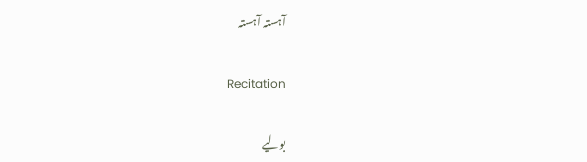آہستہ آہستہ

Recitation

بولیے